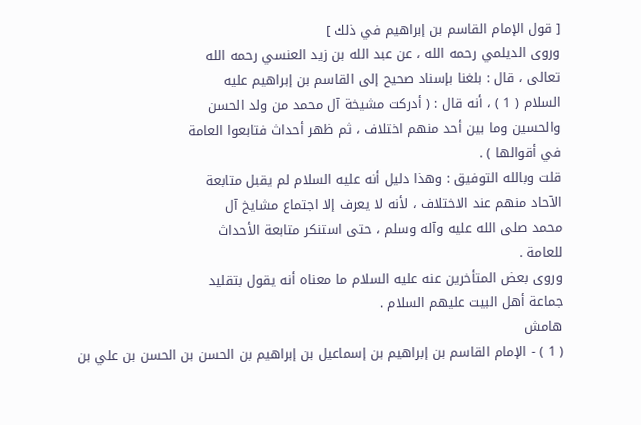[ قول الإمام القاسم بن إبراهيم في ذلك ]
وروى الديلمي رحمه الله ، عن عبد الله بن زيد العنسي رحمه الله
تعالى ، قال : بلغنا بإسناد صحيح إلى القاسم بن إبراهيم عليه
السلام ( 1 ) ، أنه قال : ( أدركت مشيخة آل محمد من ولد الحسن
والحسين وما بين أحد منهم اختلاف ، ثم ظهر أحداث فتابعوا العامة
في أقوالها ) .
قلت وبالله التوفيق : وهذا دليل أنه عليه السلام لم يقبل متابعة
الآحاد منهم عند الاختلاف ، لأنه لا يعرف إلا اجتماع مشايخ آل
محمد صلى الله عليه وآله وسلم ، حتى استنكر متابعة الأحداث
للعامة .
وروى بعض المتأخرين عنه عليه السلام ما معناه أنه يقول بتقليد
جماعة أهل البيت عليهم السلام .
هامش
( 1 ) - الإمام القاسم بن إبراهيم بن إسماعيل بن إبراهيم بن الحسن بن الحسن بن علي بن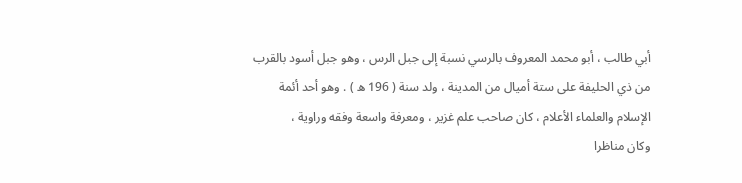أبي طالب ، أبو محمد المعروف بالرسي نسبة إلى جبل الرس ، وهو جبل أسود بالقرب
من ذي الحليفة على ستة أميال من المدينة ، ولد سنة ( 196 ه ) . وهو أحد أئمة
الإسلام والعلماء الأعلام ، كان صاحب علم غزير ، ومعرفة واسعة وفقه وراوية ،
وكان مناظرا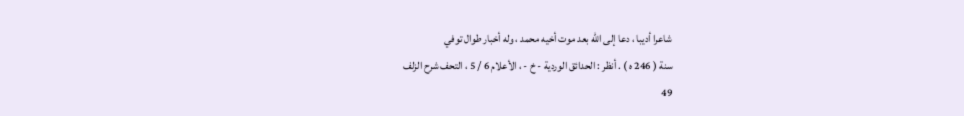شاعرا أديبا ، دعا إلى الله بعد موت أخيه محمد ، وله أخبار طوال توفي
سنة ( 246 ه ) . أنظر : الحدائق الوردية - خ - ، الأعلام 6 / 5 ، التحف شرح الزلف
49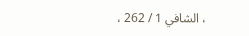، الشافي 1 / 262 ،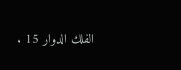الفلك الدوار 15 .